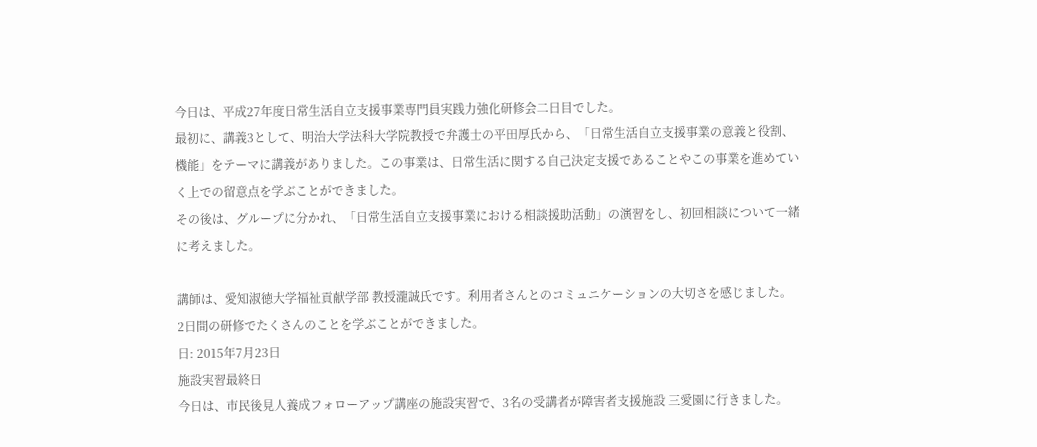今日は、平成27年度日常生活自立支援事業専門員実践力強化研修会二日目でした。
最初に、講義3として、明治大学法科大学院教授で弁護士の平田厚氏から、「日常生活自立支援事業の意義と役割、機能」をテーマに講義がありました。この事業は、日常生活に関する自己決定支援であることやこの事業を進めていく上での留意点を学ぶことができました。
その後は、グループに分かれ、「日常生活自立支援事業における相談援助活動」の演習をし、初回相談について一緒に考えました。

講師は、愛知淑徳大学福祉貢献学部 教授瀧誠氏です。利用者さんとのコミュニケーションの大切さを感じました。
2日間の研修でたくさんのことを学ぶことができました。
日: 2015年7月23日
施設実習最終日
今日は、市民後見人養成フォローアップ講座の施設実習で、3名の受講者が障害者支援施設 三愛園に行きました。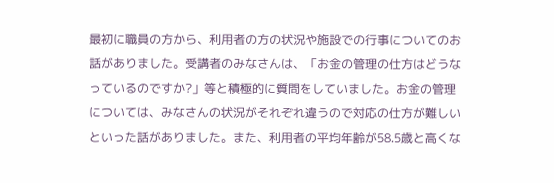最初に職員の方から、利用者の方の状況や施設での行事についてのお話がありました。受講者のみなさんは、「お金の管理の仕方はどうなっているのですか?」等と積極的に質問をしていました。お金の管理については、みなさんの状況がそれぞれ違うので対応の仕方が難しいといった話がありました。また、利用者の平均年齢が58.5歳と高くな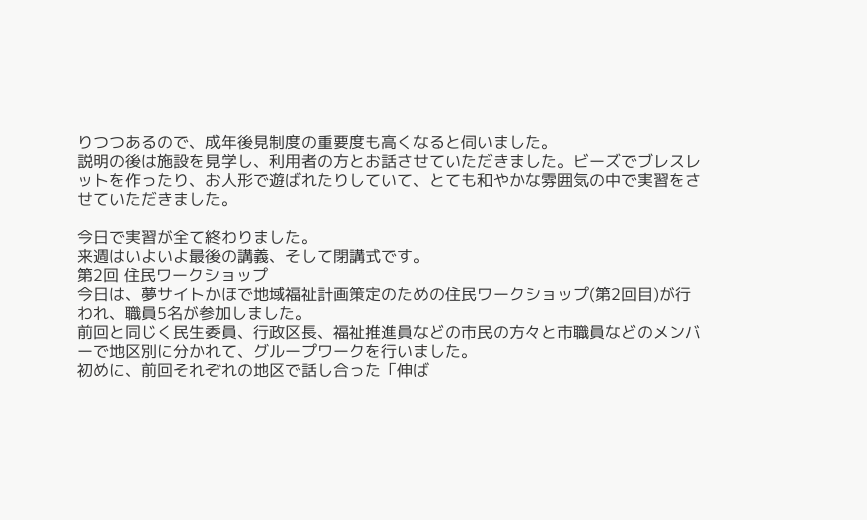りつつあるので、成年後見制度の重要度も高くなると伺いました。
説明の後は施設を見学し、利用者の方とお話させていただきました。ビーズでブレスレットを作ったり、お人形で遊ばれたりしていて、とても和やかな雰囲気の中で実習をさせていただきました。

今日で実習が全て終わりました。
来週はいよいよ最後の講義、そして閉講式です。
第2回 住民ワークショップ
今日は、夢サイトかほで地域福祉計画策定のための住民ワークショップ(第2回目)が行われ、職員5名が参加しました。
前回と同じく民生委員、行政区長、福祉推進員などの市民の方々と市職員などのメンバーで地区別に分かれて、グループワークを行いました。
初めに、前回それぞれの地区で話し合った「伸ば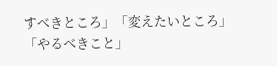すべきところ」「変えたいところ」「やるべきこと」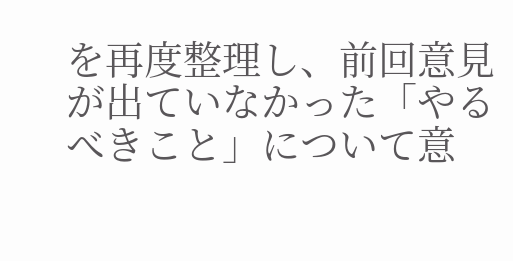を再度整理し、前回意見が出ていなかった「やるべきこと」について意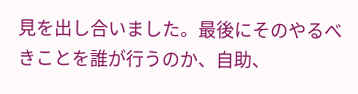見を出し合いました。最後にそのやるべきことを誰が行うのか、自助、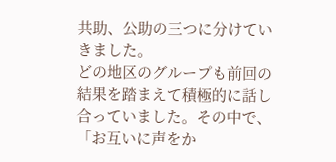共助、公助の三つに分けていきました。
どの地区のグループも前回の結果を踏まえて積極的に話し合っていました。その中で、「お互いに声をか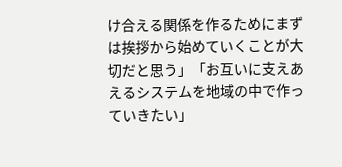け合える関係を作るためにまずは挨拶から始めていくことが大切だと思う」「お互いに支えあえるシステムを地域の中で作っていきたい」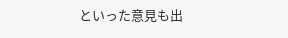といった意見も出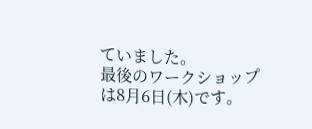ていました。
最後のワークショップは8月6日(木)です。